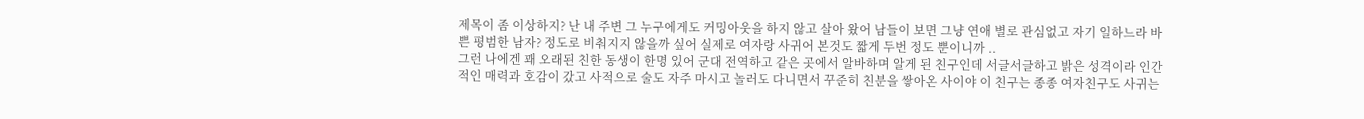제목이 좀 이상하지? 난 내 주변 그 누구에게도 커밍아웃을 하지 않고 살아 왔어 남들이 보면 그냥 연애 별로 관심없고 자기 일하느라 바쁜 평범한 남자? 정도로 비춰지지 않을까 싶어 실제로 여자랑 사귀어 본것도 짧게 두번 정도 뿐이니까 ..
그런 나에겐 꽤 오래된 친한 동생이 한명 있어 군대 전역하고 같은 곳에서 알바하며 알게 된 친구인데 서글서글하고 밝은 성격이라 인간적인 매력과 호감이 갔고 사적으로 술도 자주 마시고 놀러도 다니면서 꾸준히 친분을 쌓아온 사이야 이 친구는 종종 여자친구도 사귀는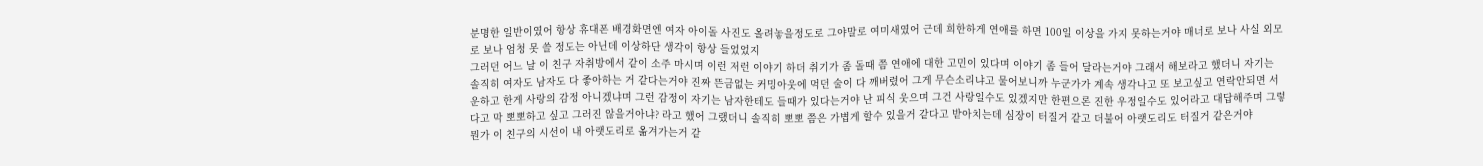분명한 일반이였어 항상 휴대폰 배경화면엔 여자 아이돌 사진도 올려놓을정도로 그야말로 여미새였어 근데 희한하게 연애를 하면 100일 이상을 가지 못하는거야 매너로 보나 사실 외모로 보나 엄청 못 쓸 정도는 아닌데 이상하단 생각이 항상 들었었지
그러던 어느 날 이 친구 자취방에서 같이 소주 마시며 이런 저런 이야기 하더 취기가 좀 돌때 쯤 연애에 대한 고민이 있다며 이야기 좀 들어 달라는거야 그래서 해보라고 했더니 자기는 솔직히 여자도 남자도 다 좋아하는 거 같다는거야 진짜 뜬금없는 커밍아웃에 먹던 술이 다 깨버렸어 그게 무슨소리냐고 물어보니까 누군가가 계속 생각나고 또 보고싶고 연락안되면 서운하고 한게 사랑의 감정 아니겠냐며 그런 감정이 자기는 남자한테도 들때가 있다는거야 난 피식 웃으며 그건 사랑일수도 있겠지만 한편으론 진한 우정일수도 있어라고 대답해주며 그렇다고 막 뽀뽀하고 싶고 그러진 않을거아냐? 라고 했어 그랬더니 솔직히 뽀뽀 쯤은 가볍게 할수 있을거 같다고 받아치는데 심장이 터질거 같고 더불어 아랫도리도 터질거 같은거야
뭔가 이 친구의 시선이 내 아랫도리로 옮겨가는거 같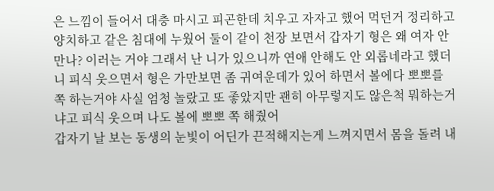은 느낌이 들어서 대충 마시고 피곤한데 치우고 자자고 했어 먹던거 정리하고 양치하고 같은 침대에 누웠어 둘이 같이 천장 보면서 갑자기 형은 왜 여자 안만나? 이러는 거야 그래서 난 니가 있으니까 연애 안해도 안 외롭네라고 했더니 피식 웃으면서 형은 가만보면 좀 귀여운데가 있어 하면서 볼에다 뽀뽀를 쪽 하는거야 사실 엄청 놀랐고 또 좋았지만 괜히 아무렇지도 않은척 뭐하는거냐고 피식 웃으며 나도 볼에 뽀뽀 쪽 해줬어
갑자기 날 보는 동생의 눈빛이 어딘가 끈적해지는게 느껴지면서 몸을 돌려 내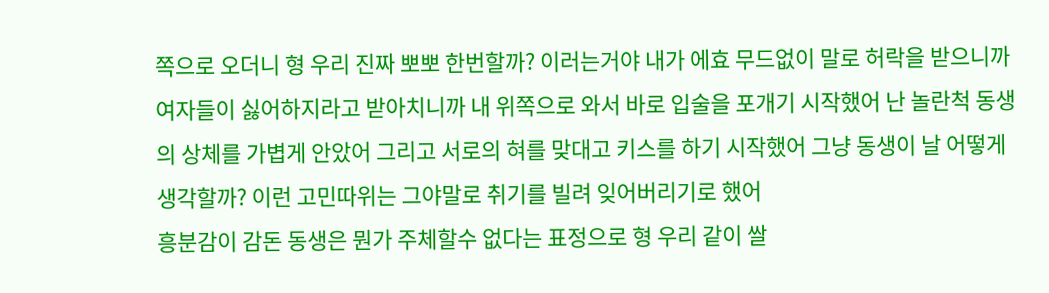쪽으로 오더니 형 우리 진짜 뽀뽀 한번할까? 이러는거야 내가 에효 무드없이 말로 허락을 받으니까 여자들이 싫어하지라고 받아치니까 내 위쪽으로 와서 바로 입술을 포개기 시작했어 난 놀란척 동생의 상체를 가볍게 안았어 그리고 서로의 혀를 맞대고 키스를 하기 시작했어 그냥 동생이 날 어떻게 생각할까? 이런 고민따위는 그야말로 취기를 빌려 잊어버리기로 했어
흥분감이 감돈 동생은 뭔가 주체할수 없다는 표정으로 형 우리 같이 쌀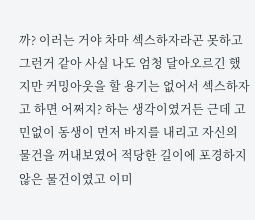까? 이러는 거야 차마 섹스하자라곤 못하고 그런거 같아 사실 나도 엄청 달아오르긴 했지만 커밍아웃을 할 용기는 없어서 섹스하자고 하면 어쩌지? 하는 생각이였거든 근데 고민없이 동생이 먼저 바지를 내리고 자신의 물건을 꺼내보였어 적당한 길이에 포경하지 않은 물건이였고 이미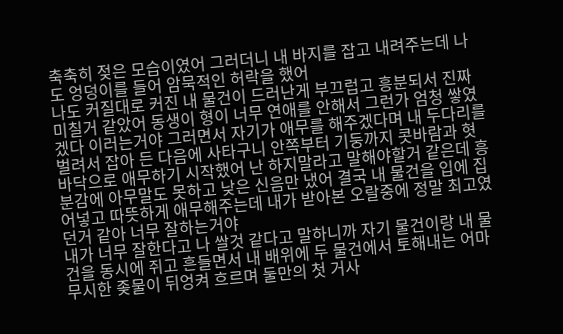축축히 젖은 모습이였어 그러더니 내 바지를 잡고 내려주는데 나도 엉덩이를 들어 암묵적인 허락을 했어
나도 커질대로 커진 내 물건이 드러난게 부끄럽고 흥분되서 진짜 미칠거 같았어 동생이 형이 너무 연애를 안해서 그런가 엄청 쌓였겠다 이러는거야 그러면서 자기가 애무를 해주겠다며 내 두다리를 벌려서 잡아 든 다음에 사타구니 안쪽부터 기둥까지 콧바람과 혓바닥으로 애무하기 시작했어 난 하지말라고 말해야할거 같은데 흥분감에 아무말도 못하고 낮은 신음만 냈어 결국 내 물건을 입에 집어넣고 따뜻하게 애무해주는데 내가 받아본 오랄중에 정말 최고였던거 같아 너무 잘하는거야
내가 너무 잘한다고 나 쌀것 같다고 말하니까 자기 물건이랑 내 물건을 동시에 쥐고 흔들면서 내 배위에 두 물건에서 토해내는 어마무시한 좆물이 뒤엉켜 흐르며 둘만의 첫 거사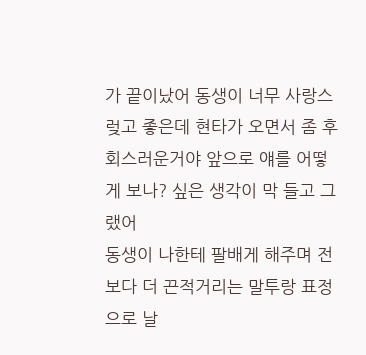가 끝이났어 동생이 너무 사랑스렂고 좋은데 현타가 오면서 좀 후회스러운거야 앞으로 얘를 어떻게 보나? 싶은 생각이 막 들고 그랬어
동생이 나한테 팔배게 해주며 전보다 더 끈적거리는 말투랑 표정으로 날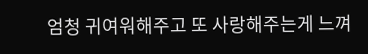엄청 귀여워해주고 또 사랑해주는게 느껴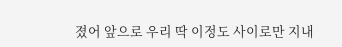졌어 앞으로 우리 딱 이정도 사이로만 지내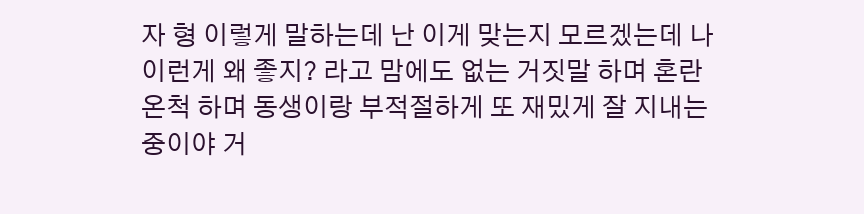자 형 이렇게 말하는데 난 이게 맞는지 모르겠는데 나 이런게 왜 좋지? 라고 맘에도 없는 거짓말 하며 혼란온척 하며 동생이랑 부적절하게 또 재밌게 잘 지내는 중이야 거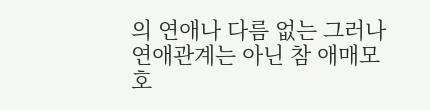의 연애나 다름 없는 그러나 연애관계는 아닌 참 애매모호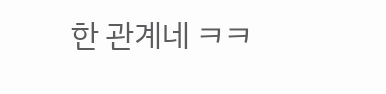한 관계네 ㅋㅋ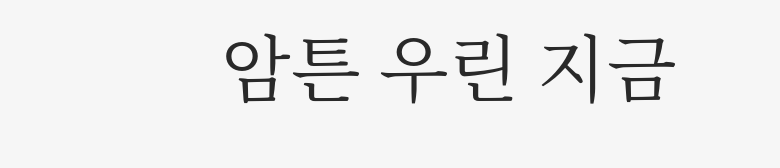암튼 우린 지금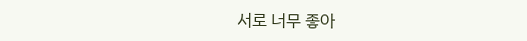서로 너무 좋아